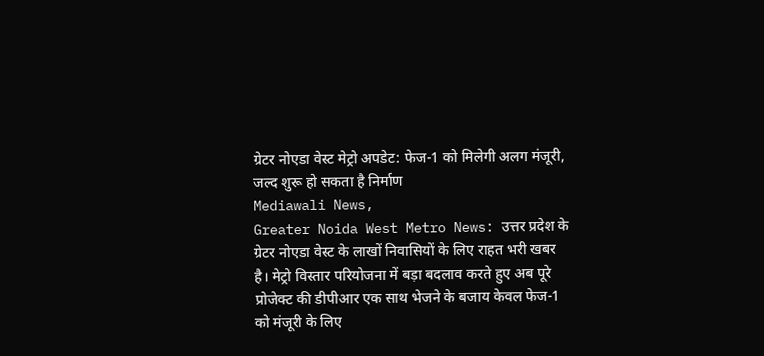ग्रेटर नोएडा वेस्ट मेट्रो अपडेट: फेज-1 को मिलेगी अलग मंजूरी, जल्द शुरू हो सकता है निर्माण
Mediawali News,
Greater Noida West Metro News: उत्तर प्रदेश के ग्रेटर नोएडा वेस्ट के लाखों निवासियों के लिए राहत भरी खबर है। मेट्रो विस्तार परियोजना में बड़ा बदलाव करते हुए अब पूरे प्रोजेक्ट की डीपीआर एक साथ भेजने के बजाय केवल फेज-1 को मंजूरी के लिए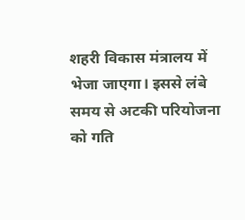शहरी विकास मंत्रालय में भेजा जाएगा। इससे लंबे समय से अटकी परियोजना को गति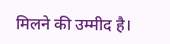मिलने की उम्मीद है।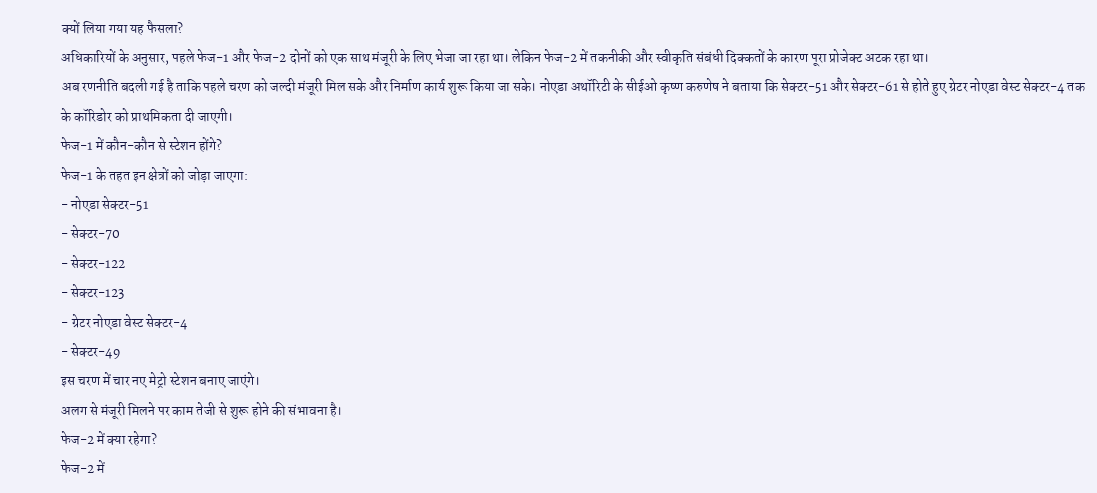क्यों लिया गया यह फैसला?
अधिकारियों के अनुसार, पहले फेज-1 और फेज-2 दोनों को एक साथ मंजूरी के लिए भेजा जा रहा था। लेकिन फेज-2 में तकनीकी और स्वीकृति संबंधी दिक्कतों के कारण पूरा प्रोजेक्ट अटक रहा था।
अब रणनीति बदली गई है ताकि पहले चरण को जल्दी मंजूरी मिल सके और निर्माण कार्य शुरू किया जा सके। नोएडा अथॉरिटी के सीईओ कृष्ण करुणेष ने बताया कि सेक्टर-51 और सेक्टर-61 से होते हुए ग्रेटर नोएडा वेस्ट सेक्टर-4 तक के कॉरिडोर को प्राथमिकता दी जाएगी।
फेज-1 में कौन-कौन से स्टेशन होंगे?
फेज-1 के तहत इन क्षेत्रों को जोड़ा जाएगा:
- नोएडा सेक्टर-51
- सेक्टर-70
- सेक्टर-122
- सेक्टर-123
- ग्रेटर नोएडा वेस्ट सेक्टर-4
- सेक्टर-49
इस चरण में चार नए मेट्रो स्टेशन बनाए जाएंगे।
अलग से मंजूरी मिलने पर काम तेजी से शुरू होने की संभावना है।
फेज-2 में क्या रहेगा?
फेज-2 में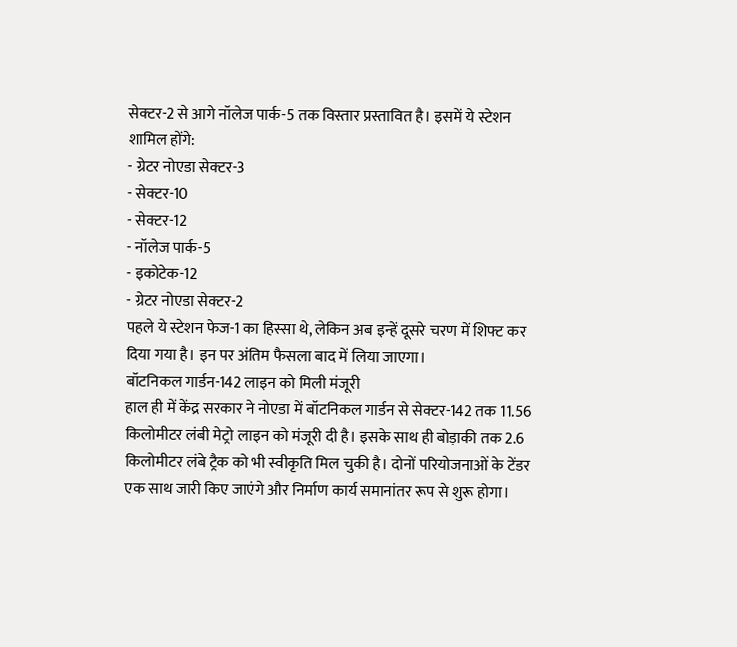सेक्टर-2 से आगे नॉलेज पार्क-5 तक विस्तार प्रस्तावित है। इसमें ये स्टेशन शामिल होंगे:
- ग्रेटर नोएडा सेक्टर-3
- सेक्टर-10
- सेक्टर-12
- नॉलेज पार्क-5
- इकोटेक-12
- ग्रेटर नोएडा सेक्टर-2
पहले ये स्टेशन फेज-1 का हिस्सा थे, लेकिन अब इन्हें दूसरे चरण में शिफ्ट कर दिया गया है। इन पर अंतिम फैसला बाद में लिया जाएगा।
बॉटनिकल गार्डन-142 लाइन को मिली मंजूरी
हाल ही में केंद्र सरकार ने नोएडा में बॉटनिकल गार्डन से सेक्टर-142 तक 11.56 किलोमीटर लंबी मेट्रो लाइन को मंजूरी दी है। इसके साथ ही बोड़ाकी तक 2.6 किलोमीटर लंबे ट्रैक को भी स्वीकृति मिल चुकी है। दोनों परियोजनाओं के टेंडर एक साथ जारी किए जाएंगे और निर्माण कार्य समानांतर रूप से शुरू होगा।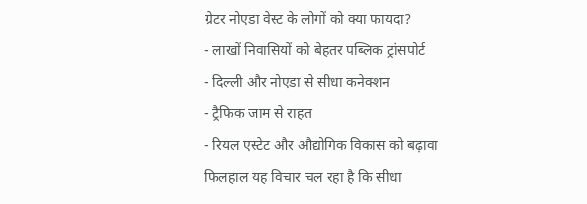ग्रेटर नोएडा वेस्ट के लोगों को क्या फायदा?
- लाखों निवासियों को बेहतर पब्लिक ट्रांसपोर्ट
- दिल्ली और नोएडा से सीधा कनेक्शन
- ट्रैफिक जाम से राहत
- रियल एस्टेट और औद्योगिक विकास को बढ़ावा
फिलहाल यह विचार चल रहा है कि सीधा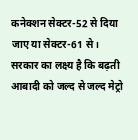कनेक्शन सेक्टर-52 से दिया जाए या सेक्टर-61 से। सरकार का लक्ष्य है कि बढ़ती आबादी को जल्द से जल्द मेट्रो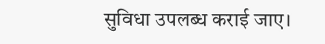सुविधा उपलब्ध कराई जाए।